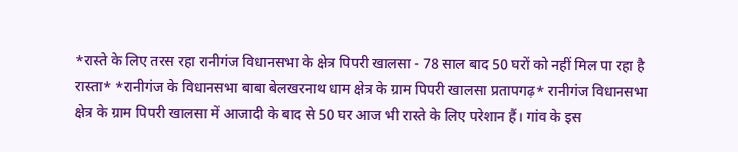*रास्ते के लिए तरस रहा रानीगंज विधानसभा के क्षेत्र पिपरी खालसा - 78 साल बाद 50 घरों को नहीं मिल पा रहा है रास्ता* *रानीगंज के विधानसभा बाबा बेलखरनाथ धाम क्षेत्र के ग्राम पिपरी खालसा प्रतापगढ़* रानीगंज विधानसभा क्षेत्र के ग्राम पिपरी खालसा में आजादी के बाद से 50 घर आज भी रास्ते के लिए परेशान हैं। गांव के इस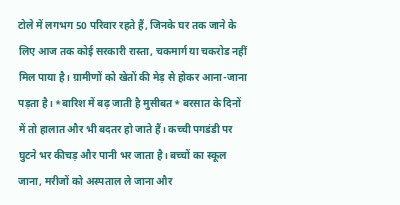टोले में लगभग 50 परिवार रहते हैं, जिनके घर तक जाने के लिए आज तक कोई सरकारी रास्ता, चकमार्ग या चकरोड नहीं मिल पाया है। ग्रामीणों को खेतों की मेड़ से होकर आना-जाना पड़ता है। *बारिश में बढ़ जाती है मुसीबत* बरसात के दिनों में तो हालात और भी बदतर हो जाते हैं। कच्ची पगडंडी पर घुटने भर कीचड़ और पानी भर जाता है। बच्चों का स्कूल जाना, मरीजों को अस्पताल ले जाना और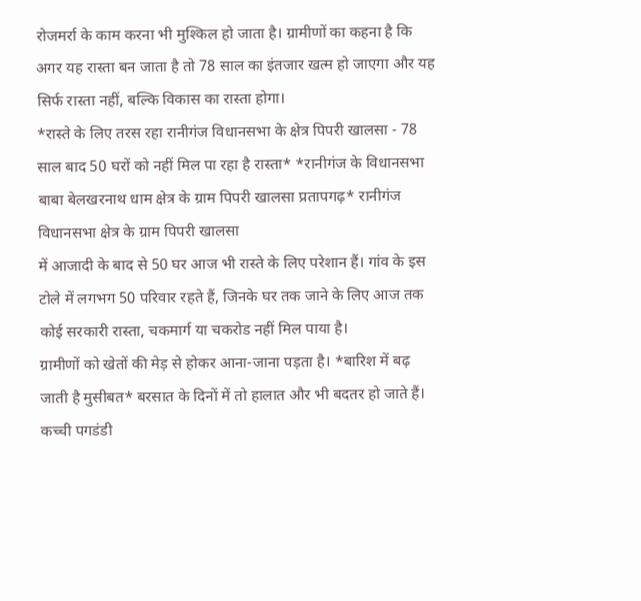रोजमर्रा के काम करना भी मुश्किल हो जाता है। ग्रामीणों का कहना है कि अगर यह रास्ता बन जाता है तो 78 साल का इंतजार खत्म हो जाएगा और यह सिर्फ रास्ता नहीं, बल्कि विकास का रास्ता होगा।
*रास्ते के लिए तरस रहा रानीगंज विधानसभा के क्षेत्र पिपरी खालसा - 78 साल बाद 50 घरों को नहीं मिल पा रहा है रास्ता* *रानीगंज के विधानसभा बाबा बेलखरनाथ धाम क्षेत्र के ग्राम पिपरी खालसा प्रतापगढ़* रानीगंज विधानसभा क्षेत्र के ग्राम पिपरी खालसा
में आजादी के बाद से 50 घर आज भी रास्ते के लिए परेशान हैं। गांव के इस टोले में लगभग 50 परिवार रहते हैं, जिनके घर तक जाने के लिए आज तक कोई सरकारी रास्ता, चकमार्ग या चकरोड नहीं मिल पाया है।
ग्रामीणों को खेतों की मेड़ से होकर आना-जाना पड़ता है। *बारिश में बढ़ जाती है मुसीबत* बरसात के दिनों में तो हालात और भी बदतर हो जाते हैं। कच्ची पगडंडी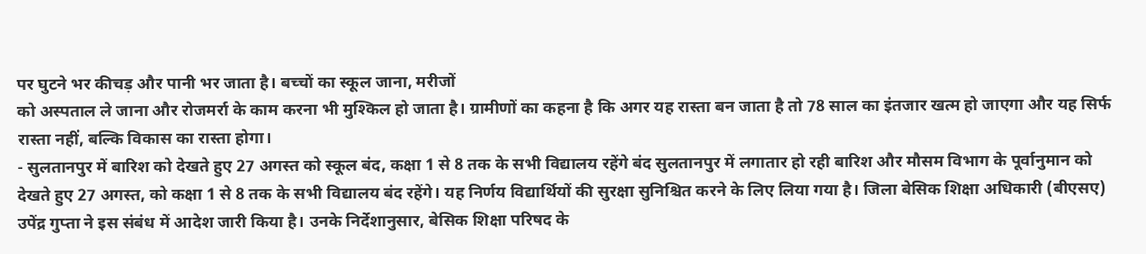पर घुटने भर कीचड़ और पानी भर जाता है। बच्चों का स्कूल जाना, मरीजों
को अस्पताल ले जाना और रोजमर्रा के काम करना भी मुश्किल हो जाता है। ग्रामीणों का कहना है कि अगर यह रास्ता बन जाता है तो 78 साल का इंतजार खत्म हो जाएगा और यह सिर्फ रास्ता नहीं, बल्कि विकास का रास्ता होगा।
- सुलतानपुर में बारिश को देखते हुए 27 अगस्त को स्कूल बंद, कक्षा 1 से 8 तक के सभी विद्यालय रहेंगे बंद सुलतानपुर में लगातार हो रही बारिश और मौसम विभाग के पूर्वानुमान को देखते हुए 27 अगस्त, को कक्षा 1 से 8 तक के सभी विद्यालय बंद रहेंगे। यह निर्णय विद्यार्थियों की सुरक्षा सुनिश्चित करने के लिए लिया गया है। जिला बेसिक शिक्षा अधिकारी (बीएसए) उपेंद्र गुप्ता ने इस संबंध में आदेश जारी किया है। उनके निर्देशानुसार, बेसिक शिक्षा परिषद के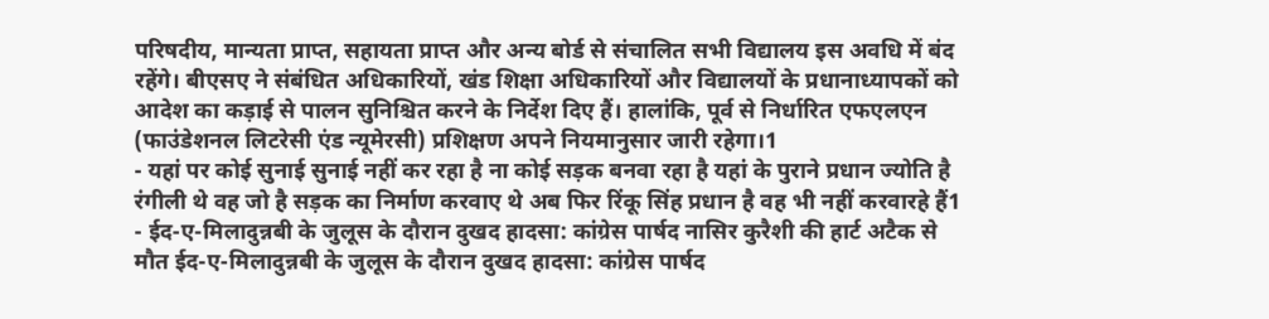परिषदीय, मान्यता प्राप्त, सहायता प्राप्त और अन्य बोर्ड से संचालित सभी विद्यालय इस अवधि में बंद रहेंगे। बीएसए ने संबंधित अधिकारियों, खंड शिक्षा अधिकारियों और विद्यालयों के प्रधानाध्यापकों को आदेश का कड़ाई से पालन सुनिश्चित करने के निर्देश दिए हैं। हालांकि, पूर्व से निर्धारित एफएलएन (फाउंडेशनल लिटरेसी एंड न्यूमेरसी) प्रशिक्षण अपने नियमानुसार जारी रहेगा।1
- यहां पर कोई सुनाई सुनाई नहीं कर रहा है ना कोई सड़क बनवा रहा है यहां के पुराने प्रधान ज्योति है रंगीली थे वह जो है सड़क का निर्माण करवाए थे अब फिर रिंकू सिंह प्रधान है वह भी नहीं करवारहे हैं1
- ईद-ए-मिलादुन्नबी के जुलूस के दौरान दुखद हादसा: कांग्रेस पार्षद नासिर कुरैशी की हार्ट अटैक से मौत ईद-ए-मिलादुन्नबी के जुलूस के दौरान दुखद हादसा: कांग्रेस पार्षद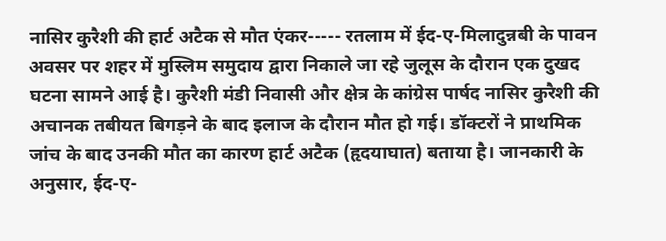नासिर कुरैशी की हार्ट अटैक से मौत एंकर----- रतलाम में ईद-ए-मिलादुन्नबी के पावन अवसर पर शहर में मुस्लिम समुदाय द्वारा निकाले जा रहे जुलूस के दौरान एक दुखद घटना सामने आई है। कुरैशी मंडी निवासी और क्षेत्र के कांग्रेस पार्षद नासिर कुरैशी की अचानक तबीयत बिगड़ने के बाद इलाज के दौरान मौत हो गई। डॉक्टरों ने प्राथमिक जांच के बाद उनकी मौत का कारण हार्ट अटैक (हृदयाघात) बताया है। जानकारी के अनुसार, ईद-ए-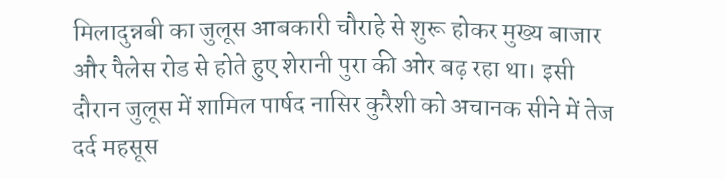मिलादुन्नबी का जुलूस आबकारी चौराहे से शुरू होकर मुख्य बाजार और पैलेस रोड से होते हुए शेरानी पुरा की ओर बढ़ रहा था। इसी दौरान जुलूस में शामिल पार्षद नासिर कुरैशी को अचानक सीने में तेज दर्द महसूस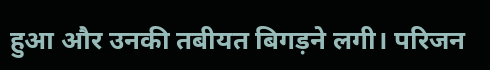हुआ और उनकी तबीयत बिगड़ने लगी। परिजन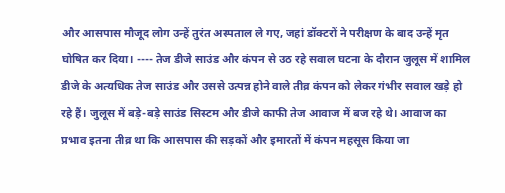और आसपास मौजूद लोग उन्हें तुरंत अस्पताल ले गए, जहां डॉक्टरों ने परीक्षण के बाद उन्हें मृत घोषित कर दिया। ---- तेज डीजे साउंड और कंपन से उठ रहे सवाल घटना के दौरान जुलूस में शामिल डीजे के अत्यधिक तेज साउंड और उससे उत्पन्न होने वाले तीव्र कंपन को लेकर गंभीर सवाल खड़े हो रहे हैं। जुलूस में बड़े-बड़े साउंड सिस्टम और डीजे काफी तेज आवाज में बज रहे थे। आवाज का प्रभाव इतना तीव्र था कि आसपास की सड़कों और इमारतों में कंपन महसूस किया जा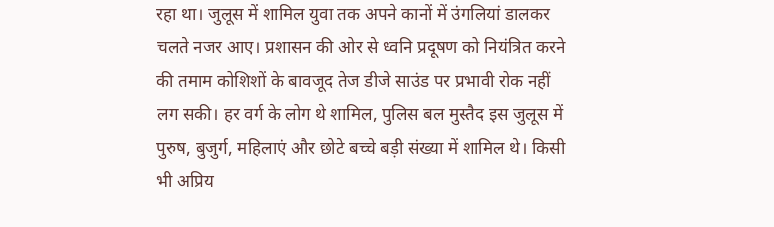रहा था। जुलूस में शामिल युवा तक अपने कानों में उंगलियां डालकर चलते नजर आए। प्रशासन की ओर से ध्वनि प्रदूषण को नियंत्रित करने की तमाम कोशिशों के बावजूद तेज डीजे साउंड पर प्रभावी रोक नहीं लग सकी। हर वर्ग के लोग थे शामिल, पुलिस बल मुस्तैद इस जुलूस में पुरुष, बुजुर्ग, महिलाएं और छोटे बच्चे बड़ी संख्या में शामिल थे। किसी भी अप्रिय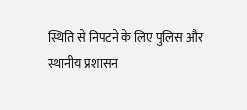स्थिति से निपटने के लिए पुलिस और स्थानीय प्रशासन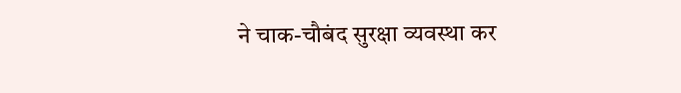ने चाक-चौबंद सुरक्षा व्यवस्था कर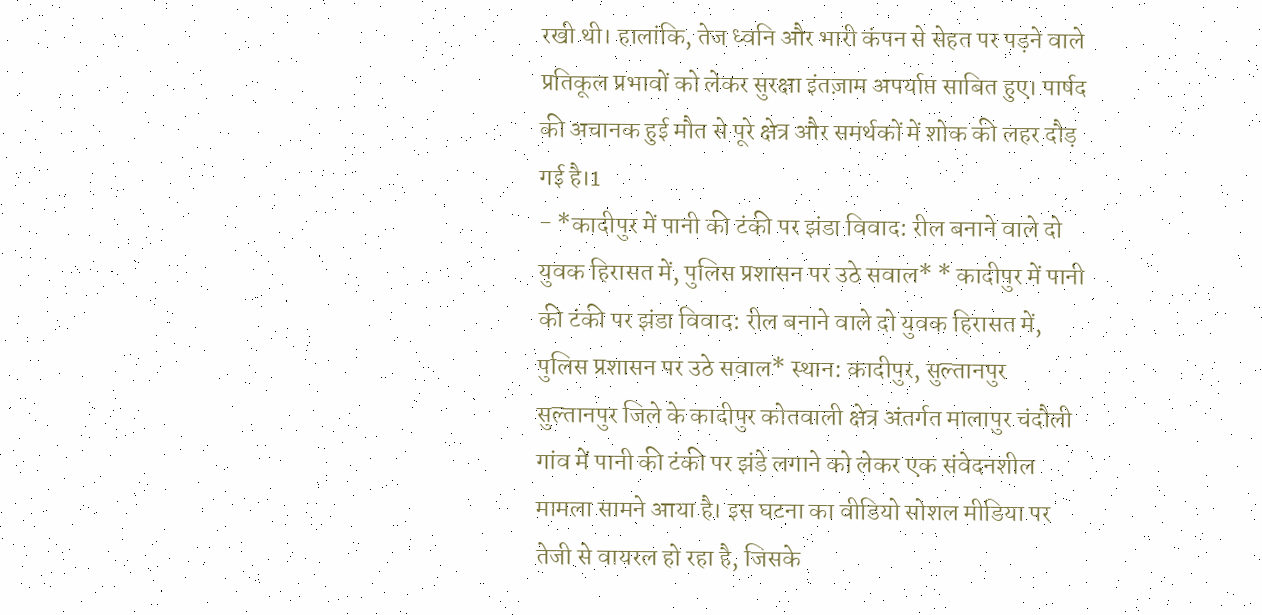रखी थी। हालांकि, तेज ध्वनि और भारी कंपन से सेहत पर पड़ने वाले प्रतिकूल प्रभावों को लेकर सुरक्षा इंतज़ाम अपर्याप्त साबित हुए। पार्षद की अचानक हुई मौत से पूरे क्षेत्र और समर्थकों में शोक की लहर दौड़ गई है।1
- *कादीपुर में पानी की टंकी पर झंडा विवाद: रील बनाने वाले दो युवक हिरासत में, पुलिस प्रशासन पर उठे सवाल* * कादीपुर में पानी की टंकी पर झंडा विवाद: रील बनाने वाले दो युवक हिरासत में, पुलिस प्रशासन पर उठे सवाल* स्थान: कादीपुर, सुल्तानपुर सुल्तानपुर जिले के कादीपुर कोतवाली क्षेत्र अंतर्गत मालापुर चंदौली गांव में पानी की टंकी पर झंडे लगाने को लेकर एक संवेदनशील मामला सामने आया है। इस घटना का वीडियो सोशल मीडिया पर तेजी से वायरल हो रहा है, जिसके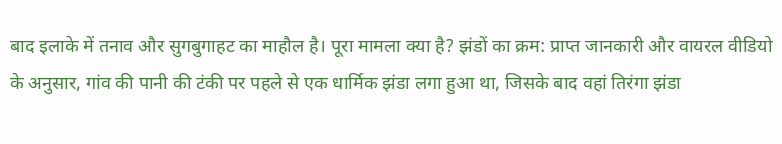बाद इलाके में तनाव और सुगबुगाहट का माहौल है। पूरा मामला क्या है? झंडों का क्रम: प्राप्त जानकारी और वायरल वीडियो के अनुसार, गांव की पानी की टंकी पर पहले से एक धार्मिक झंडा लगा हुआ था, जिसके बाद वहां तिरंगा झंडा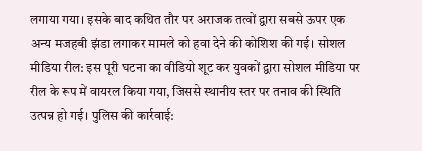लगाया गया। इसके बाद कथित तौर पर अराजक तत्वों द्वारा सबसे ऊपर एक अन्य मजहबी झंडा लगाकर मामले को हवा देने की कोशिश की गई। सोशल मीडिया रील: इस पूरी घटना का वीडियो शूट कर युवकों द्वारा सोशल मीडिया पर रील के रूप में वायरल किया गया, जिससे स्थानीय स्तर पर तनाव की स्थिति उत्पन्न हो गई। पुलिस की कार्रवाई: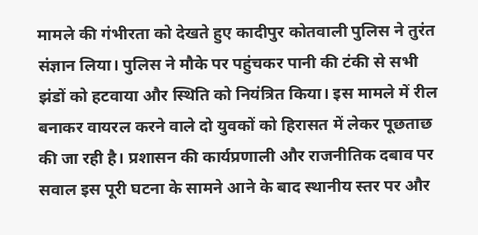मामले की गंभीरता को देखते हुए कादीपुर कोतवाली पुलिस ने तुरंत संज्ञान लिया। पुलिस ने मौके पर पहुंचकर पानी की टंकी से सभी झंडों को हटवाया और स्थिति को नियंत्रित किया। इस मामले में रील बनाकर वायरल करने वाले दो युवकों को हिरासत में लेकर पूछताछ की जा रही है। प्रशासन की कार्यप्रणाली और राजनीतिक दबाव पर सवाल इस पूरी घटना के सामने आने के बाद स्थानीय स्तर पर और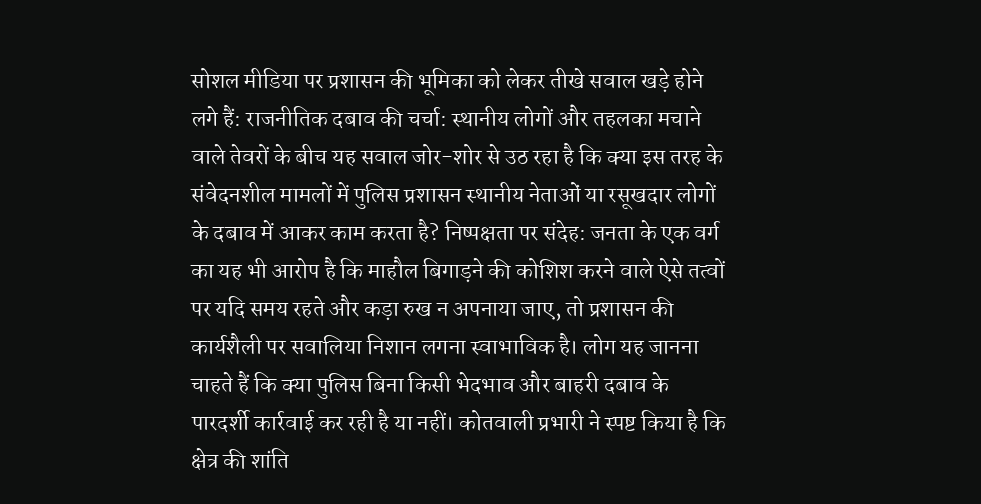सोशल मीडिया पर प्रशासन की भूमिका को लेकर तीखे सवाल खड़े होने लगे हैं: राजनीतिक दबाव की चर्चा: स्थानीय लोगों और तहलका मचाने वाले तेवरों के बीच यह सवाल जोर-शोर से उठ रहा है कि क्या इस तरह के संवेदनशील मामलों में पुलिस प्रशासन स्थानीय नेताओं या रसूखदार लोगों के दबाव में आकर काम करता है? निष्पक्षता पर संदेह: जनता के एक वर्ग का यह भी आरोप है कि माहौल बिगाड़ने की कोशिश करने वाले ऐसे तत्वों पर यदि समय रहते और कड़ा रुख न अपनाया जाए, तो प्रशासन की कार्यशैली पर सवालिया निशान लगना स्वाभाविक है। लोग यह जानना चाहते हैं कि क्या पुलिस बिना किसी भेदभाव और बाहरी दबाव के पारदर्शी कार्रवाई कर रही है या नहीं। कोतवाली प्रभारी ने स्पष्ट किया है कि क्षेत्र की शांति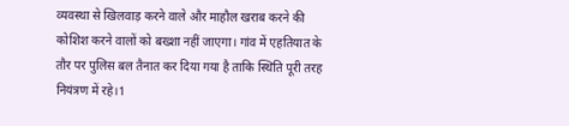व्यवस्था से खिलवाड़ करने वाले और माहौल खराब करने की कोशिश करने वालों को बख्शा नहीं जाएगा। गांव में एहतियात के तौर पर पुलिस बल तैनात कर दिया गया है ताकि स्थिति पूरी तरह नियंत्रण में रहे।1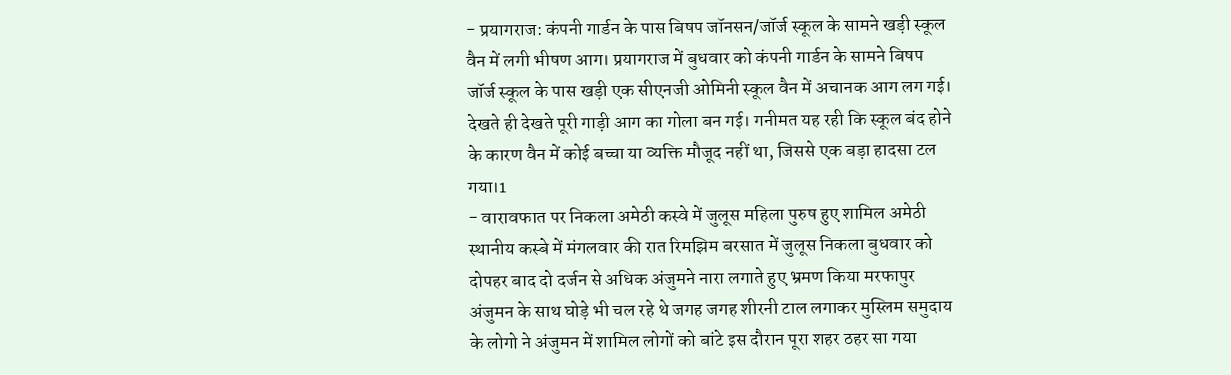- प्रयागराज: कंपनी गार्डन के पास बिषप जॉनसन/जॉर्ज स्कूल के सामने खड़ी स्कूल वैन में लगी भीषण आग। प्रयागराज में बुधवार को कंपनी गार्डन के सामने बिषप जॉर्ज स्कूल के पास खड़ी एक सीएनजी ओमिनी स्कूल वैन में अचानक आग लग गई। देखते ही देखते पूरी गाड़ी आग का गोला बन गई। गनीमत यह रही कि स्कूल बंद होने के कारण वैन में कोई बच्चा या व्यक्ति मौजूद नहीं था, जिससे एक बड़ा हादसा टल गया।1
- वारावफात पर निकला अमेठी कस्वे में जुलूस महिला पुरुष हुए शामिल अमेठी स्थानीय कस्बे में मंगलवार की रात रिमझिम बरसात में जुलूस निकला बुधवार को दोपहर बाद दो दर्जन से अधिक अंजुमने नारा लगाते हुए भ्रमण किया मरफापुर अंजुमन के साथ घोड़े भी चल रहे थे जगह जगह शीरनी टाल लगाकर मुस्लिम समुदाय के लोगो ने अंजुमन में शामिल लोगों को बांटे इस दौरान पूरा शहर ठहर सा गया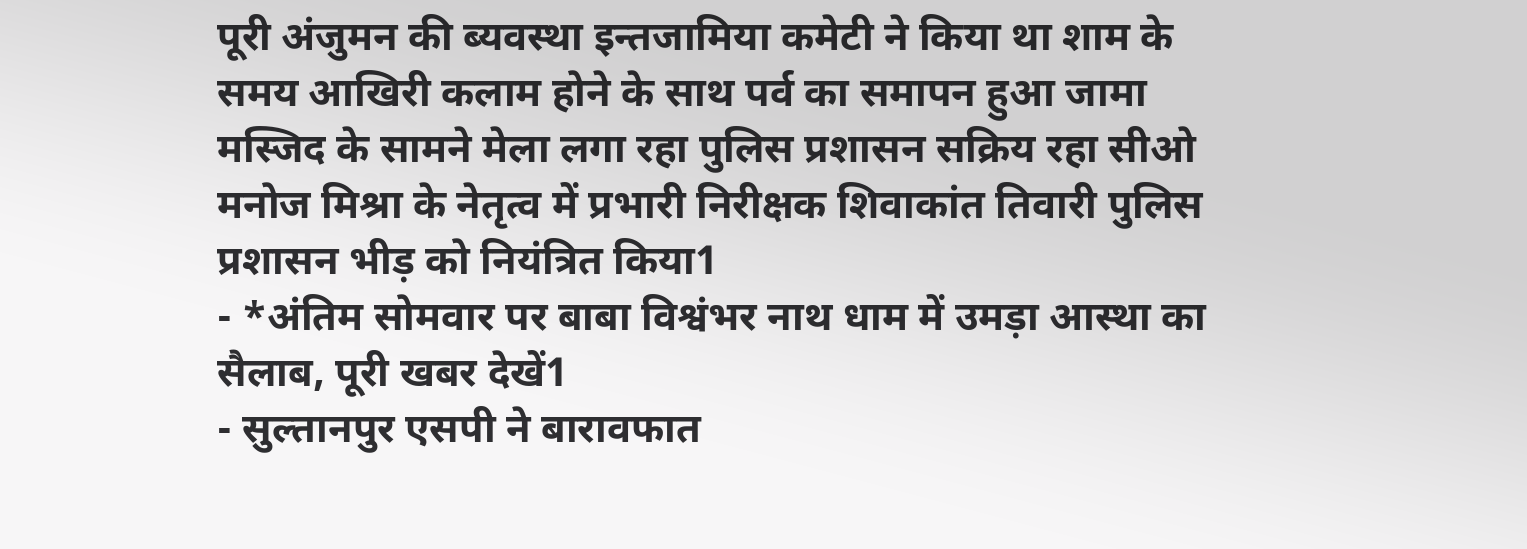पूरी अंजुमन की ब्यवस्था इन्तजामिया कमेटी ने किया था शाम के समय आखिरी कलाम होने के साथ पर्व का समापन हुआ जामा मस्जिद के सामने मेला लगा रहा पुलिस प्रशासन सक्रिय रहा सीओ मनोज मिश्रा के नेतृत्व में प्रभारी निरीक्षक शिवाकांत तिवारी पुलिस प्रशासन भीड़ को नियंत्रित किया1
- *अंतिम सोमवार पर बाबा विश्वंभर नाथ धाम में उमड़ा आस्था का सैलाब, पूरी खबर देखें1
- सुल्तानपुर एसपी ने बारावफात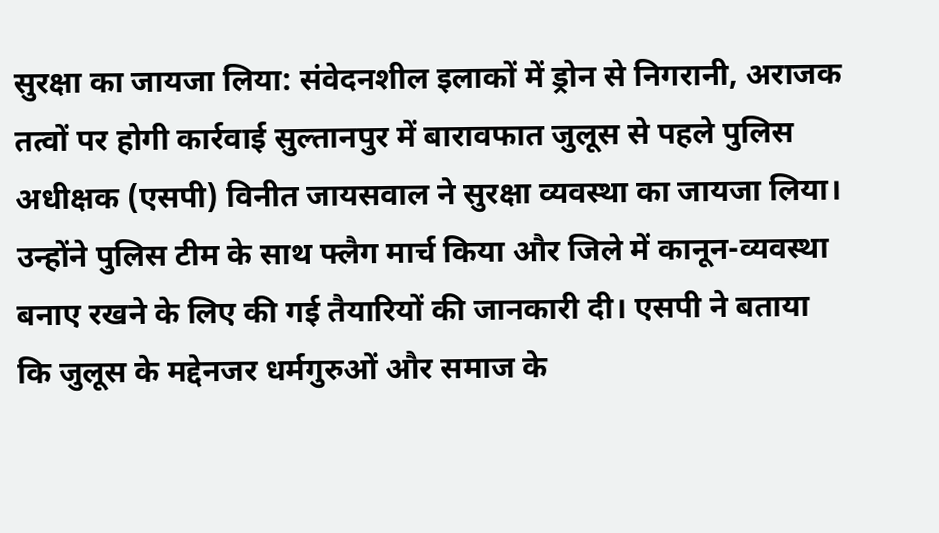सुरक्षा का जायजा लिया: संवेदनशील इलाकों में ड्रोन से निगरानी, अराजक तत्वों पर होगी कार्रवाई सुल्तानपुर में बारावफात जुलूस से पहले पुलिस अधीक्षक (एसपी) विनीत जायसवाल ने सुरक्षा व्यवस्था का जायजा लिया। उन्होंने पुलिस टीम के साथ फ्लैग मार्च किया और जिले में कानून-व्यवस्था बनाए रखने के लिए की गई तैयारियों की जानकारी दी। एसपी ने बताया कि जुलूस के मद्देनजर धर्मगुरुओं और समाज के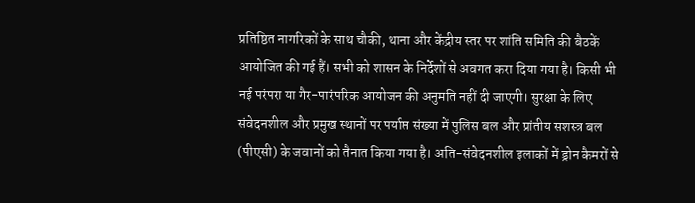प्रतिष्ठित नागरिकों के साथ चौकी, थाना और केंद्रीय स्तर पर शांति समिति की बैठकें आयोजित की गई हैं। सभी को शासन के निर्देशों से अवगत करा दिया गया है। किसी भी नई परंपरा या गैर-पारंपरिक आयोजन की अनुमति नहीं दी जाएगी। सुरक्षा के लिए संवेदनशील और प्रमुख स्थानों पर पर्याप्त संख्या में पुलिस बल और प्रांतीय सशस्त्र बल (पीएसी) के जवानों को तैनात किया गया है। अति-संवेदनशील इलाकों में ड्रोन कैमरों से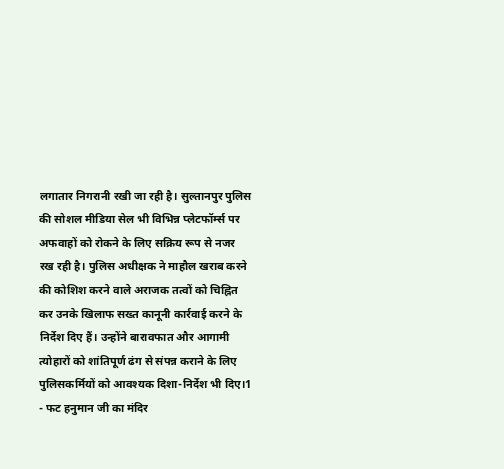लगातार निगरानी रखी जा रही है। सुल्तानपुर पुलिस की सोशल मीडिया सेल भी विभिन्न प्लेटफॉर्म्स पर अफवाहों को रोकने के लिए सक्रिय रूप से नजर रख रही है। पुलिस अधीक्षक ने माहौल खराब करने की कोशिश करने वाले अराजक तत्वों को चिह्नित कर उनके खिलाफ सख्त कानूनी कार्रवाई करने के निर्देश दिए हैं। उन्होंने बारावफात और आगामी त्योहारों को शांतिपूर्ण ढंग से संपन्न कराने के लिए पुलिसकर्मियों को आवश्यक दिशा-निर्देश भी दिए।1
- फट हनुमान जी का मंदिर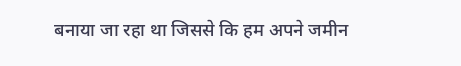बनाया जा रहा था जिससे कि हम अपने जमीन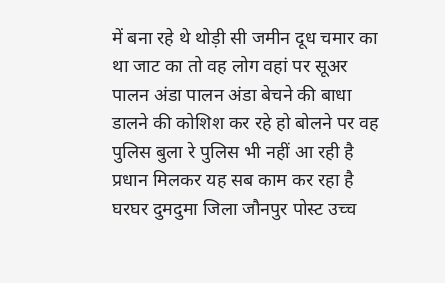में बना रहे थे थोड़ी सी जमीन दूध चमार का था जाट का तो वह लोग वहां पर सूअर पालन अंडा पालन अंडा बेचने की बाधा डालने की कोशिश कर रहे हो बोलने पर वह पुलिस बुला रे पुलिस भी नहीं आ रही है प्रधान मिलकर यह सब काम कर रहा है घरघर दुमदुमा जिला जौनपुर पोस्ट उच्च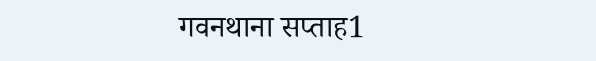गवनथाना सप्ताह1